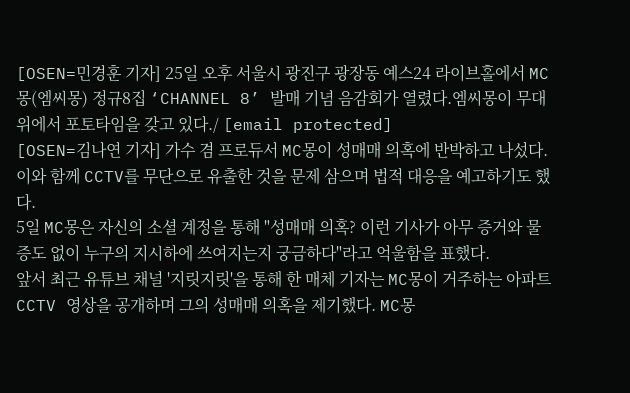[OSEN=민경훈 기자] 25일 오후 서울시 광진구 광장동 예스24 라이브홀에서 MC몽(엠씨몽) 정규8집 ‘CHANNEL 8’ 발매 기념 음감회가 열렸다.엠씨몽이 무대 위에서 포토타임을 갖고 있다./ [email protected]
[OSEN=김나연 기자] 가수 겸 프로듀서 MC몽이 성매매 의혹에 반박하고 나섰다. 이와 함께 CCTV를 무단으로 유출한 것을 문제 삼으며 법적 대응을 예고하기도 했다.
5일 MC몽은 자신의 소셜 계정을 통해 "성매매 의혹? 이런 기사가 아무 증거와 물증도 없이 누구의 지시하에 쓰여지는지 궁금하다"라고 억울함을 표했다.
앞서 최근 유튜브 채널 '지릿지릿'을 통해 한 매체 기자는 MC몽이 거주하는 아파트 CCTV 영상을 공개하며 그의 성매매 의혹을 제기했다. MC몽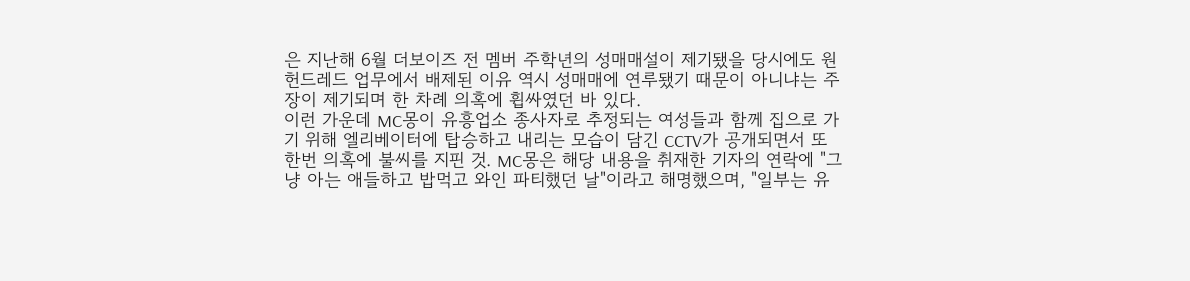은 지난해 6월 더보이즈 전 멤버 주학년의 성매매설이 제기됐을 당시에도 원헌드레드 업무에서 배제된 이유 역시 성매매에 연루됐기 때문이 아니냐는 주장이 제기되며 한 차례 의혹에 휩싸였던 바 있다.
이런 가운데 MC몽이 유흥업소 종사자로 추정되는 여성들과 함께 집으로 가기 위해 엘리베이터에 탑승하고 내리는 모습이 담긴 CCTV가 공개되면서 또 한번 의혹에 불씨를 지핀 것. MC몽은 해당 내용을 취재한 기자의 연락에 "그냥 아는 애들하고 밥먹고 와인 파티했던 날"이라고 해명했으며, "일부는 유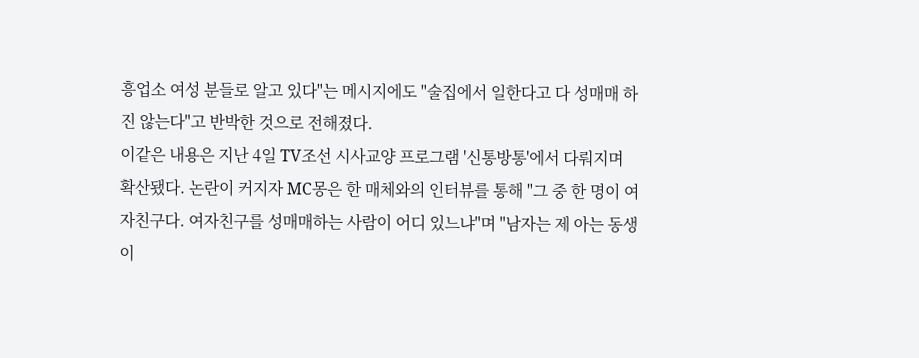흥업소 여성 분들로 알고 있다"는 메시지에도 "술집에서 일한다고 다 성매매 하진 않는다"고 반박한 것으로 전해졌다.
이같은 내용은 지난 4일 TV조선 시사교양 프로그램 '신통방통'에서 다뤄지며 확산됐다. 논란이 커지자 MC몽은 한 매체와의 인터뷰를 통해 "그 중 한 명이 여자친구다. 여자친구를 성매매하는 사람이 어디 있느냐"며 "남자는 제 아는 동생이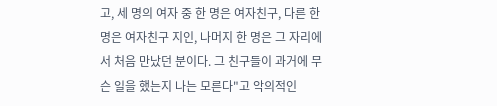고, 세 명의 여자 중 한 명은 여자친구, 다른 한 명은 여자친구 지인, 나머지 한 명은 그 자리에서 처음 만났던 분이다. 그 친구들이 과거에 무슨 일을 했는지 나는 모른다"고 악의적인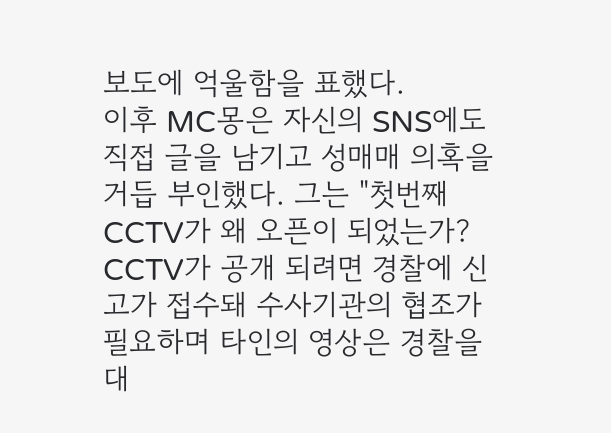보도에 억울함을 표했다.
이후 MC몽은 자신의 SNS에도 직접 글을 남기고 성매매 의혹을 거듭 부인했다. 그는 "첫번째 CCTV가 왜 오픈이 되었는가? CCTV가 공개 되려면 경찰에 신고가 접수돼 수사기관의 협조가 필요하며 타인의 영상은 경찰을 대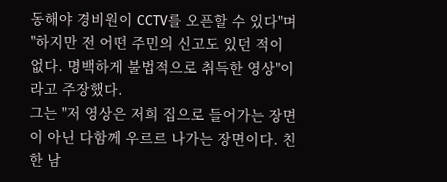동해야 경비원이 CCTV를 오픈할 수 있다"며 "하지만 전 어떤 주민의 신고도 있던 적이 없다. 명백하게 불법적으로 취득한 영상"이라고 주장했다.
그는 "저 영상은 저희 집으로 들어가는 장면이 아닌 다함께 우르르 나가는 장면이다. 친한 남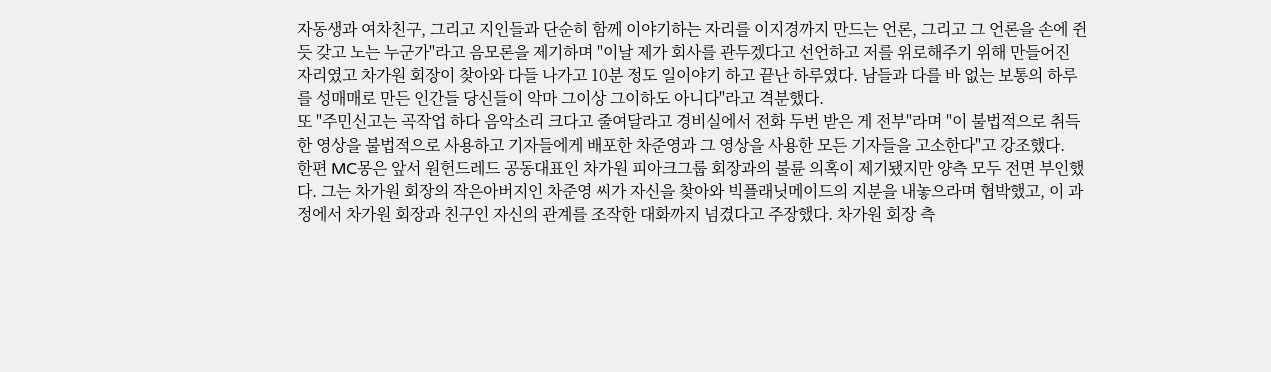자동생과 여차친구, 그리고 지인들과 단순히 함께 이야기하는 자리를 이지경까지 만드는 언론, 그리고 그 언론을 손에 쥔 듯 갖고 노는 누군가"라고 음모론을 제기하며 "이날 제가 회사를 관두겠다고 선언하고 저를 위로해주기 위해 만들어진 자리였고 차가원 회장이 찾아와 다들 나가고 10분 정도 일이야기 하고 끝난 하루였다. 남들과 다를 바 없는 보통의 하루를 성매매로 만든 인간들 당신들이 악마 그이상 그이하도 아니다"라고 격분했다.
또 "주민신고는 곡작업 하다 음악소리 크다고 줄여달라고 경비실에서 전화 두번 받은 게 전부"라며 "이 불법적으로 취득한 영상을 불법적으로 사용하고 기자들에게 배포한 차준영과 그 영상을 사용한 모든 기자들을 고소한다"고 강조했다.
한편 MC몽은 앞서 원헌드레드 공동대표인 차가원 피아크그룹 회장과의 불륜 의혹이 제기됐지만 양측 모두 전면 부인했다. 그는 차가원 회장의 작은아버지인 차준영 씨가 자신을 찾아와 빅플래닛메이드의 지분을 내놓으라며 협박했고, 이 과정에서 차가원 회장과 친구인 자신의 관계를 조작한 대화까지 넘겼다고 주장했다. 차가원 회장 측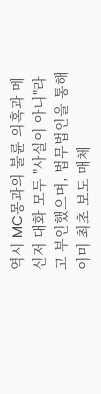역시 MC몽과의 불륜 의혹과 메신저 대화 모두 "사실이 아니"라고 부인했으며, 법무법인을 통해 이미 최초 보도 매체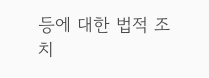등에 대한 법적 조치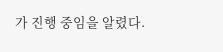가 진행 중임을 알렸다.